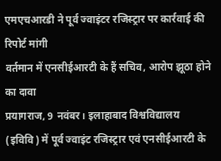एमएचआरडी ने पूर्व ज्वाइंटर रजिस्ट्रार पर कार्रवाई की रिपोर्ट मांगी
वर्तमान में एनसीईआरटी के हैं सचिव, आरोप झूठा होने का दावा
प्रयागराज, 9 नवंबर। इलाहाबाद विश्वविद्यालय (इविवि) में पूर्व ज्वाइंट रजिस्ट्रार एवं एनसीईआरटी के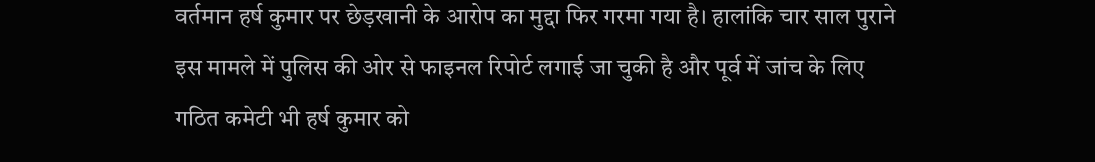वर्तमान हर्ष कुमार पर छेड़खानी के आरोप का मुद्दा फिर गरमा गया है। हालांकि चार साल पुराने इस मामले में पुलिस की ओर से फाइनल रिपोर्ट लगाई जा चुकी है और पूर्व में जांच के लिए गठित कमेटी भी हर्ष कुमार को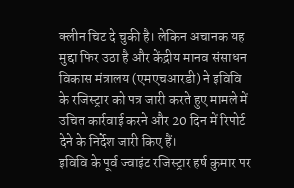क्लीन चिट दे चुकी है। लेकिन अचानक यह मुद्दा फिर उठा है और केंद्रीय मानव संसाधन विकास मंत्रालय (एमएचआरडी) ने इविवि के रजिस्ट्रार को पत्र जारी करते हुए मामले में उचित कार्रवाई करने और 20 दिन में रिपोर्ट देने के निर्देश जारी किए हैं।
इविवि के पूर्व ज्वाइंट रजिस्ट्रार हर्ष कुमार पर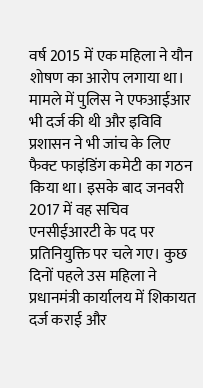वर्ष 2015 में एक महिला ने यौन शोषण का आरोप लगाया था। मामले में पुलिस ने एफआईआर भी दर्ज की थी और इविवि प्रशासन ने भी जांच के लिए फैक्ट फाइंडिंग कमेटी का गठन किया था। इसके बाद जनवरी 2017 में वह सचिव एनसीईआरटी के पद पर प्रतिनियुक्ति पर चले गए। कुछ दिनों पहले उस महिला ने प्रधानमंत्री कार्यालय में शिकायत दर्ज कराई और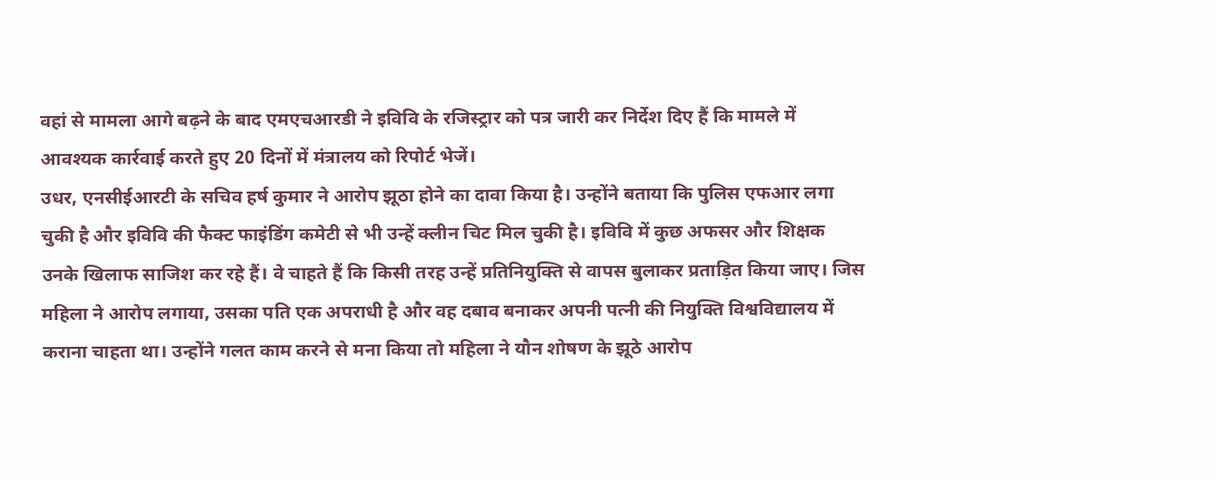वहां से मामला आगे बढ़ने के बाद एमएचआरडी ने इविवि के रजिस्ट्रार को पत्र जारी कर निर्देश दिए हैं कि मामले में आवश्यक कार्रवाई करते हुए 20 दिनों में मंत्रालय को रिपोर्ट भेजें।
उधर, एनसीईआरटी के सचिव हर्ष कुमार ने आरोप झूठा होने का दावा किया है। उन्होंने बताया कि पुलिस एफआर लगा चुकी है और इविवि की फैक्ट फाइंडिंग कमेटी से भी उन्हें क्लीन चिट मिल चुकी है। इविवि में कुछ अफसर और शिक्षक उनके खिलाफ साजिश कर रहे हैं। वे चाहते हैं कि किसी तरह उन्हें प्रतिनियुक्ति से वापस बुलाकर प्रताड़ित किया जाए। जिस महिला ने आरोप लगाया, उसका पति एक अपराधी है और वह दबाव बनाकर अपनी पत्नी की नियुक्ति विश्वविद्यालय में कराना चाहता था। उन्होंने गलत काम करने से मना किया तो महिला ने यौन शोषण के झूठे आरोप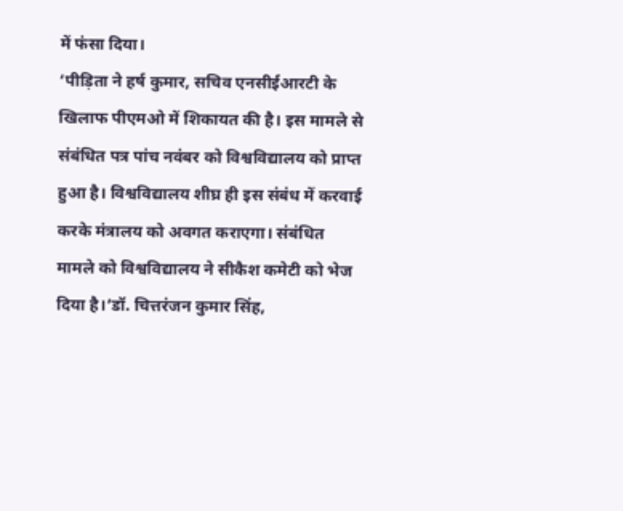में फंसा दिया।
‘पीड़िता ने हर्ष कुमार, सचिव एनसीईआरटी के खिलाफ पीएमओ में शिकायत की है। इस मामले से संबंधित पत्र पांच नवंबर को विश्वविद्यालय को प्राप्त हुआ है। विश्वविद्यालय शीघ्र ही इस संबंध में करवाई करके मंत्रालय को अवगत कराएगा। संबंधित मामले को विश्वविद्यालय ने सीकैश कमेटी को भेज दिया है।’डॉ. चित्तरंजन कुमार सिंह,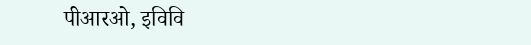पीआरओ, इविवि